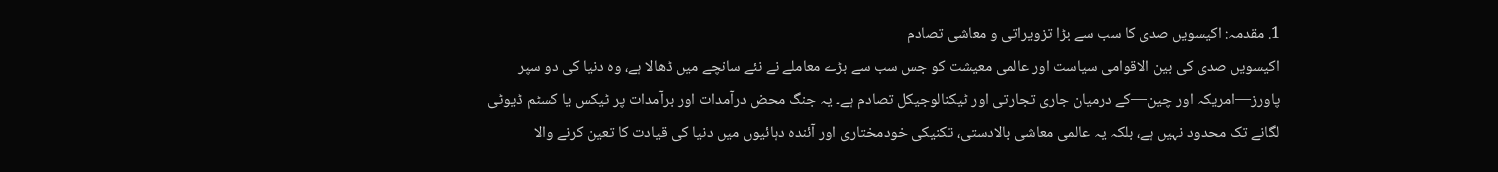1. مقدمہ: اکیسویں صدی کا سب سے بڑا تزویراتی و معاشی تصادم
اکیسویں صدی کی بین الاقوامی سیاست اور عالمی معیشت کو جس سب سے بڑے معاملے نے نئے سانچے میں ڈھالا ہے، وہ دنیا کی دو سپر پاورز—امریکہ اور چین—کے درمیان جاری تجارتی اور ٹیکنالوجیکل تصادم ہے۔ یہ جنگ محض درآمدات اور برآمدات پر ٹیکس یا کسٹم ڈیوٹی لگانے تک محدود نہیں ہے، بلکہ یہ عالمی معاشی بالادستی، تکنیکی خودمختاری اور آئندہ دہائیوں میں دنیا کی قیادت کا تعین کرنے والا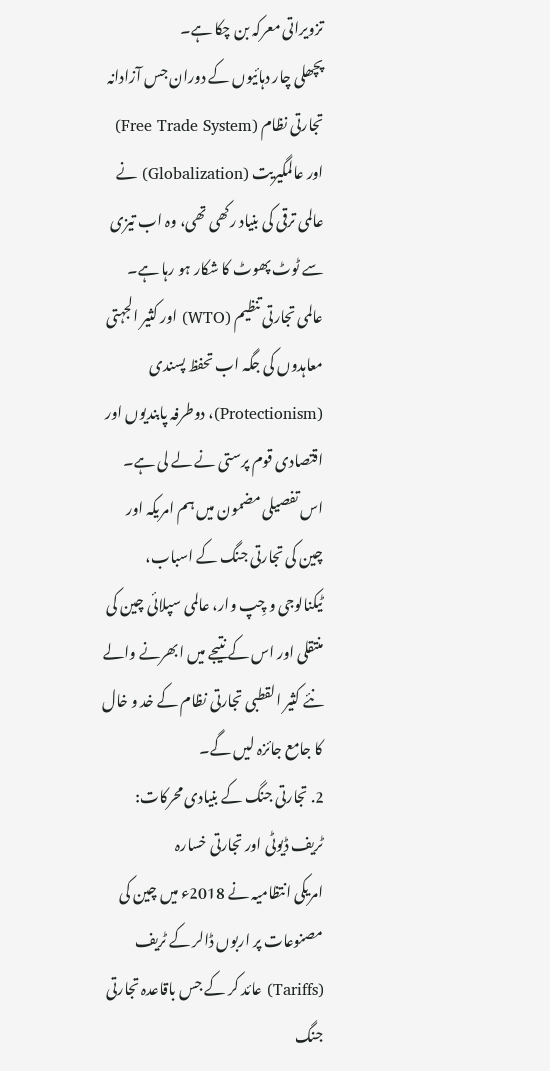تزویراتی معرکہ بن چکا ہے۔
پچھلی چار دہائیوں کے دوران جس آزادانہ تجارتی نظام (Free Trade System) اور عالمگیریت (Globalization) نے عالمی ترقی کی بنیاد رکھی تھی، وہ اب تیزی سے ٹوٹ پھوٹ کا شکار ہو رہا ہے۔ عالمی تجارتی تنظیم (WTO) اور کثیر الجہتی معاہدوں کی جگہ اب تحفظ پسندی (Protectionism)، دوطرفہ پابندیوں اور اقتصادی قوم پرستی نے لے لی ہے۔
اس تفصیلی مضمون میں ہم امریکہ اور چین کی تجارتی جنگ کے اسباب، ٹیکنالوجی و چِپ وار، عالمی سپلائی چین کی منتقلی اور اس کے نتیجے میں ابھرنے والے نئے کثیر القطبی تجارتی نظام کے خد و خال کا جامع جائزہ لیں گے۔
2. تجارتی جنگ کے بنیادی محرکات: ٹریف ڈیوٹی اور تجارتی خسارہ
امریکی انتظامیہ نے 2018ء میں چین کی مصنوعات پر اربوں ڈالر کے ٹریف (Tariffs) عائد کر کے جس باقاعدہ تجارتی جنگ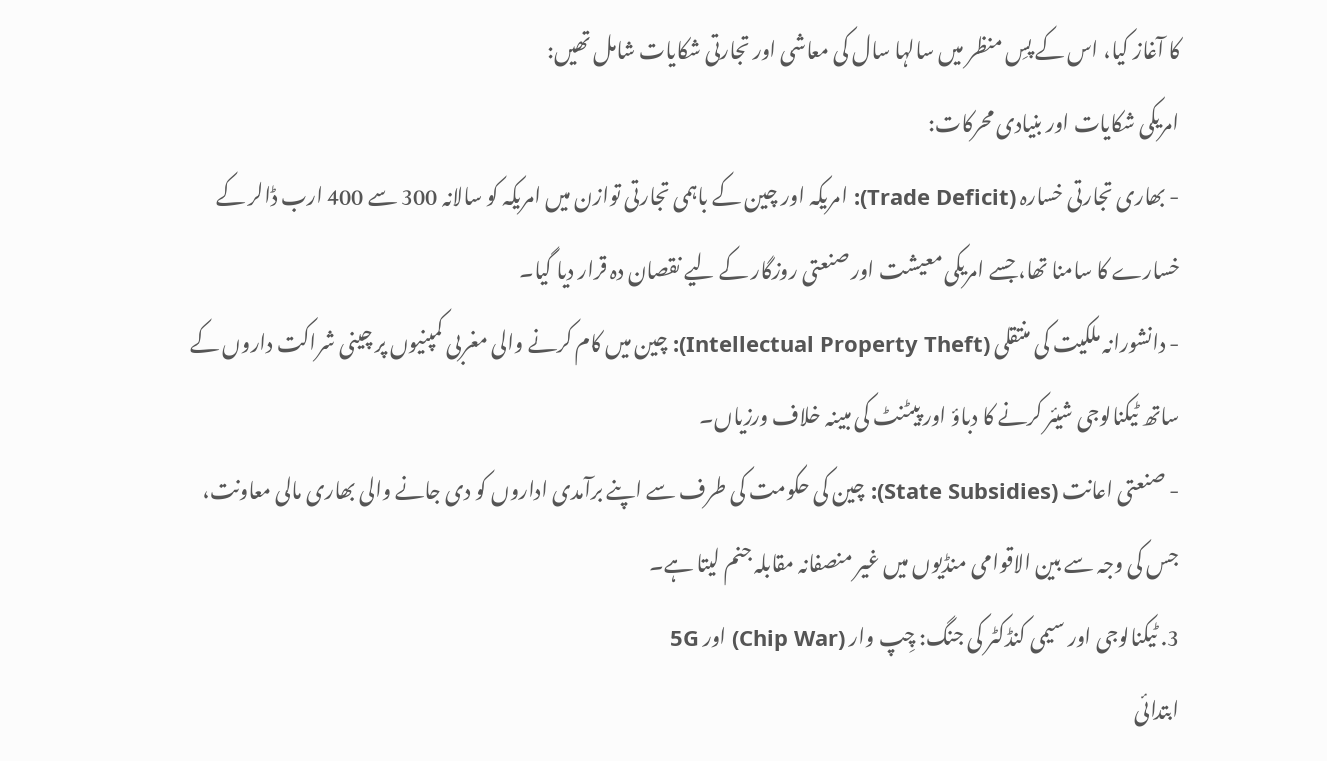کا آغاز کیا، اس کے پسِ منظر میں سالہا سال کی معاشی اور تجارتی شکایات شامل تھیں:
امریکی شکایات اور بنیادی محرکات:
- بھاری تجارتی خسارہ (Trade Deficit): امریکہ اور چین کے باہمی تجارتی توازن میں امریکہ کو سالانہ 300 سے 400 ارب ڈالر کے خسارے کا سامنا تھا، جسے امریکی معیشت اور صنعتی روزگار کے لیے نقصان دہ قرار دیا گیا۔
- دانشورانہ ملکیت کی منتقلی (Intellectual Property Theft): چین میں کام کرنے والی مغربی کمپنیوں پر چینی شراکت داروں کے ساتھ ٹیکنالوجی شیئر کرنے کا دباؤ اور پیٹنٹ کی مبینہ خلاف ورزیاں۔
- صنعتی اعانت (State Subsidies): چین کی حکومت کی طرف سے اپنے برآمدی اداروں کو دی جانے والی بھاری مالی معاونت، جس کی وجہ سے بین الاقوامی منڈیوں میں غیر منصفانہ مقابلہ جنم لیتا ہے۔
3. ٹیکنالوجی اور سیمی کنڈکٹر کی جنگ: چِپ وار (Chip War) اور 5G
ابتدائی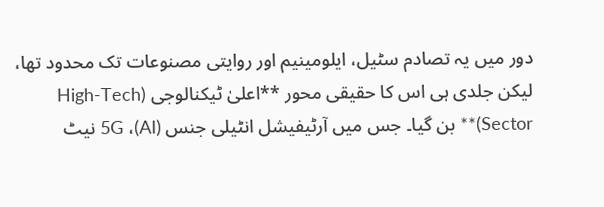دور میں یہ تصادم سٹیل، ایلومینیم اور روایتی مصنوعات تک محدود تھا، لیکن جلدی ہی اس کا حقیقی محور **اعلیٰ ٹیکنالوجی (High-Tech Sector)** بن گیا۔ جس میں آرٹیفیشل انٹیلی جنس (AI)، 5G نیٹ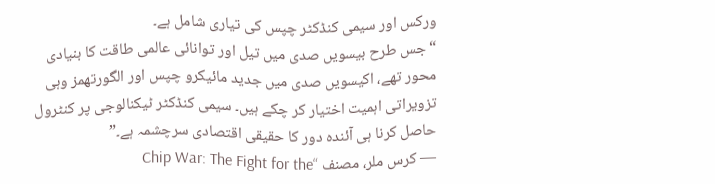ورکس اور سیمی کنڈکٹر چپس کی تیاری شامل ہے۔
“جس طرح بیسویں صدی میں تیل اور توانائی عالمی طاقت کا بنیادی محور تھے، اکیسویں صدی میں جدید مائیکرو چپس اور الگورتھمز وہی تزویراتی اہمیت اختیار کر چکے ہیں۔ سیمی کنڈکٹر ٹیکنالوجی پر کنٹرول حاصل کرنا ہی آئندہ دور کا حقیقی اقتصادی سرچشمہ ہے۔”
— کرس ملر، مصنف “Chip War: The Fight for the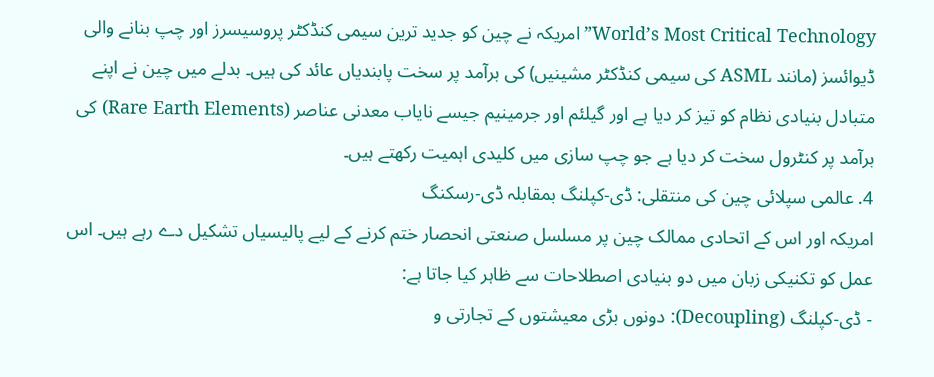World’s Most Critical Technology”امریکہ نے چین کو جدید ترین سیمی کنڈکٹر پروسیسرز اور چپ بنانے والی ڈیوائسز (مانند ASML کی سیمی کنڈکٹر مشینیں) کی برآمد پر سخت پابندیاں عائد کی ہیں۔ بدلے میں چین نے اپنے متبادل بنیادی نظام کو تیز کر دیا ہے اور گیلئم اور جرمینیم جیسے نایاب معدنی عناصر (Rare Earth Elements) کی برآمد پر کنٹرول سخت کر دیا ہے جو چپ سازی میں کلیدی اہمیت رکھتے ہیں۔
4. عالمی سپلائی چین کی منتقلی: ڈی-کپلنگ بمقابلہ ڈی-رسکنگ
امریکہ اور اس کے اتحادی ممالک چین پر مسلسل صنعتی انحصار ختم کرنے کے لیے پالیسیاں تشکیل دے رہے ہیں۔ اس عمل کو تکنیکی زبان میں دو بنیادی اصطلاحات سے ظاہر کیا جاتا ہے:
- ڈی-کپلنگ (Decoupling): دونوں بڑی معیشتوں کے تجارتی و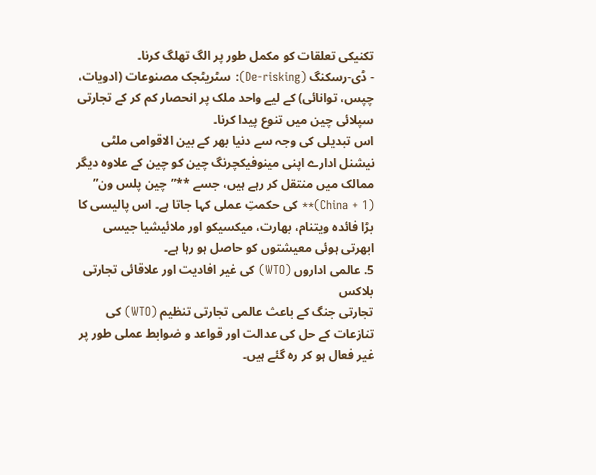تکنیکی تعلقات کو مکمل طور پر الگ تھلگ کرنا۔
- ڈی-رسکنگ (De-risking): سٹریٹجک مصنوعات (ادویات، چپس، توانائی) کے لیے واحد ملک پر انحصار کم کر کے تجارتی سپلائی چین میں تنوع پیدا کرنا۔
اس تبدیلی کی وجہ سے دنیا بھر کے بین الاقوامی ملٹی نیشنل ادارے اپنی مینوفیکچرنگ چین کو چین کے علاوہ دیگر ممالک میں منتقل کر رہے ہیں، جسے **”چین پلس ون” (China + 1)** کی حکمتِ عملی کہا جاتا ہے۔ اس پالیسی کا بڑا فائدہ ویتنام، بھارت، میکسیکو اور ملائیشیا جیسی ابھرتی ہوئی معیشتوں کو حاصل ہو رہا ہے۔
5. عالمی اداروں (WTO) کی غیر افادیت اور علاقائی تجارتی بلاکس
تجارتی جنگ کے باعث عالمی تجارتی تنظیم (WTO) کی تنازعات کے حل کی عدالت اور قواعد و ضوابط عملی طور پر غیر فعال ہو کر رہ گئے ہیں۔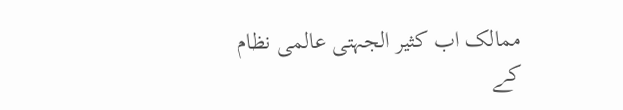ممالک اب کثیر الجہتی عالمی نظام کے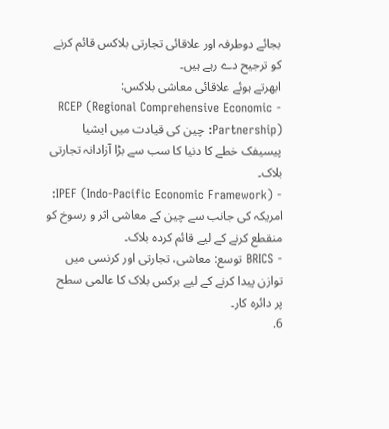بجائے دوطرفہ اور علاقائی تجارتی بلاکس قائم کرنے کو ترجیح دے رہے ہیں۔
ابھرتے ہوئے علاقائی معاشی بلاکس:
- RCEP (Regional Comprehensive Economic Partnership): چین کی قیادت میں ایشیا پیسیفک خطے کا دنیا کا سب سے بڑا آزادانہ تجارتی بلاک۔
- IPEF (Indo-Pacific Economic Framework): امریکہ کی جانب سے چین کے معاشی اثر و رسوخ کو منقطع کرنے کے لیے قائم کردہ بلاک۔
- BRICS توسع: معاشی، تجارتی اور کرنسی میں توازن پیدا کرنے کے لیے برکس بلاک کا عالمی سطح پر دائرہ کار۔
6.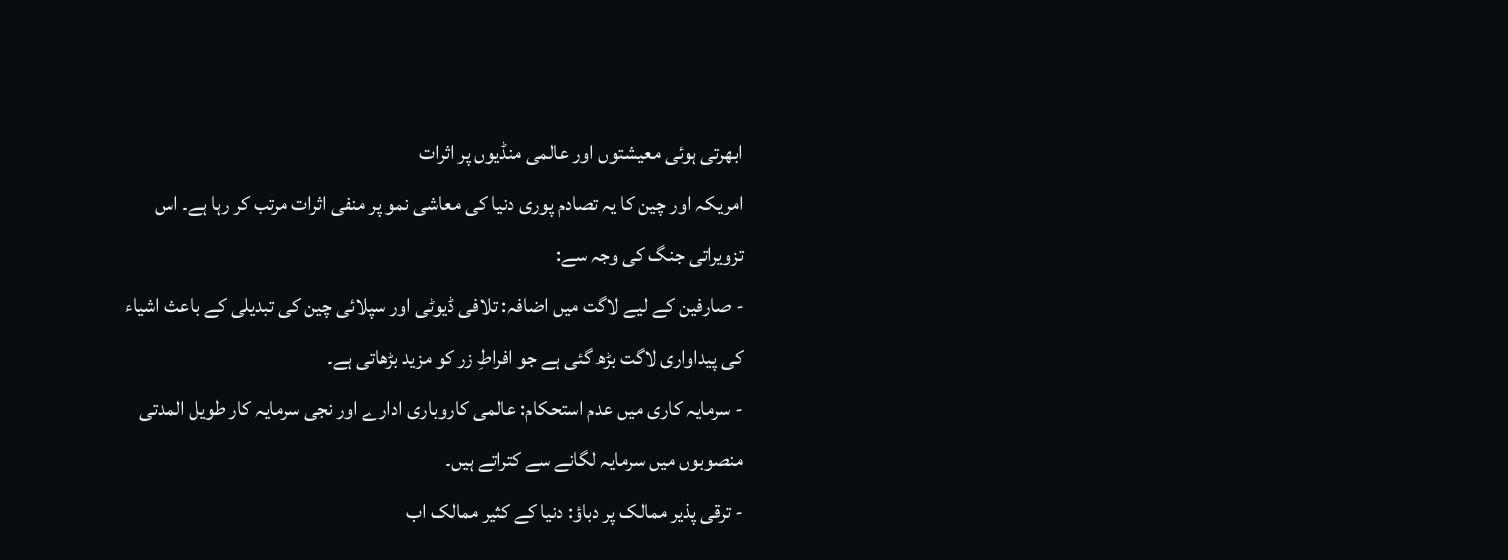ابھرتی ہوئی معیشتوں اور عالمی منڈیوں پر اثرات
امریکہ اور چین کا یہ تصادم پوری دنیا کی معاشی نمو پر منفی اثرات مرتب کر رہا ہے۔ اس تزویراتی جنگ کی وجہ سے:
- صارفین کے لیے لاگت میں اضافہ: تلافی ڈیوٹی اور سپلائی چین کی تبدیلی کے باعث اشیاء کی پیداواری لاگت بڑھ گئی ہے جو افراطِ زر کو مزید بڑھاتی ہے۔
- سرمایہ کاری میں عدم استحکام: عالمی کاروباری ادارے اور نجی سرمایہ کار طویل المدتی منصوبوں میں سرمایہ لگانے سے کتراتے ہیں۔
- ترقی پذیر ممالک پر دباؤ: دنیا کے کثیر ممالک اب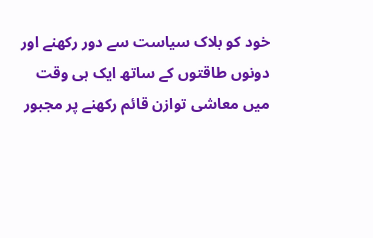خود کو بلاک سیاست سے دور رکھنے اور دونوں طاقتوں کے ساتھ ایک ہی وقت میں معاشی توازن قائم رکھنے پر مجبور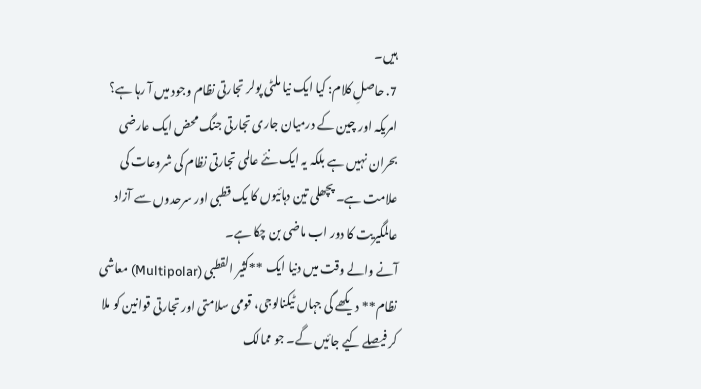ہیں۔
7. حاصلِ کلام: کیا ایک نیا ملٹی پولر تجارتی نظام وجود میں آ رہا ہے؟
امریکہ اور چین کے درمیان جاری تجارتی جنگ محض ایک عارضی بحران نہیں ہے بلکہ یہ ایک نئے عالمی تجارتی نظام کی شروعات کی علامت ہے۔ پچھلی تین دہائیوں کا یک قطبی اور سرحدوں سے آزاد عالمگیریت کا دور اب ماضی بن چکا ہے۔
آنے والے وقت میں دنیا ایک **کثیر القطبی (Multipolar) معاشی نظام** دیکھے گی جہاں ٹیکنالوجی، قومی سلامتی اور تجارتی قوانین کو ملا کر فیصلے کیے جائیں گے۔ جو ممالک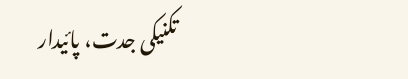تکنیکی جدت، پائیدار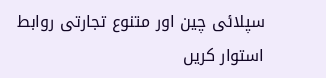سپلائی چین اور متنوع تجارتی روابط استوار کریں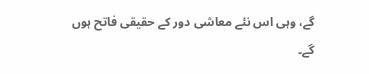گے، وہی اس نئے معاشی دور کے حقیقی فاتح ہوں گے۔